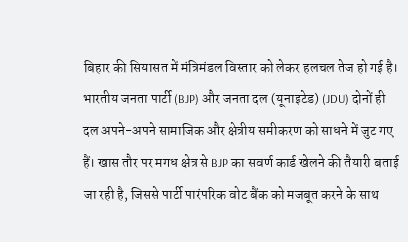बिहार की सियासत में मंत्रिमंडल विस्तार को लेकर हलचल तेज हो गई है। भारतीय जनता पार्टी (BJP) और जनता दल (यूनाइटेड) (JDU) दोनों ही दल अपने-अपने सामाजिक और क्षेत्रीय समीकरण को साधने में जुट गए हैं। खास तौर पर मगध क्षेत्र से BJP का सवर्ण कार्ड खेलने की तैयारी बताई जा रही है, जिससे पार्टी पारंपरिक वोट बैंक को मजबूत करने के साथ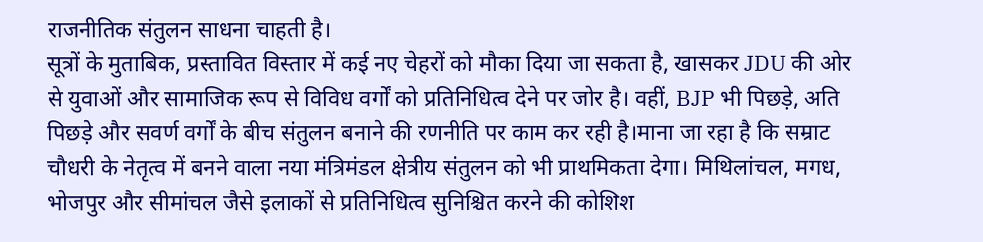राजनीतिक संतुलन साधना चाहती है।
सूत्रों के मुताबिक, प्रस्तावित विस्तार में कई नए चेहरों को मौका दिया जा सकता है, खासकर JDU की ओर से युवाओं और सामाजिक रूप से विविध वर्गों को प्रतिनिधित्व देने पर जोर है। वहीं, BJP भी पिछड़े, अति पिछड़े और सवर्ण वर्गों के बीच संतुलन बनाने की रणनीति पर काम कर रही है।माना जा रहा है कि सम्राट चौधरी के नेतृत्व में बनने वाला नया मंत्रिमंडल क्षेत्रीय संतुलन को भी प्राथमिकता देगा। मिथिलांचल, मगध, भोजपुर और सीमांचल जैसे इलाकों से प्रतिनिधित्व सुनिश्चित करने की कोशिश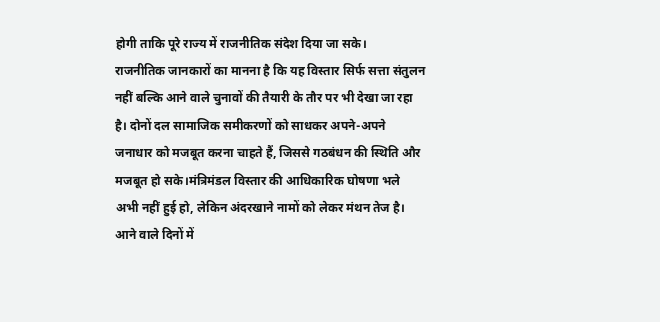होगी ताकि पूरे राज्य में राजनीतिक संदेश दिया जा सके।
राजनीतिक जानकारों का मानना है कि यह विस्तार सिर्फ सत्ता संतुलन नहीं बल्कि आने वाले चुनावों की तैयारी के तौर पर भी देखा जा रहा है। दोनों दल सामाजिक समीकरणों को साधकर अपने-अपने जनाधार को मजबूत करना चाहते हैं, जिससे गठबंधन की स्थिति और मजबूत हो सके।मंत्रिमंडल विस्तार की आधिकारिक घोषणा भले अभी नहीं हुई हो, लेकिन अंदरखाने नामों को लेकर मंथन तेज है। आने वाले दिनों में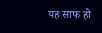यह साफ हो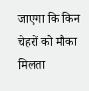जाएगा कि किन चेहरों को मौका मिलता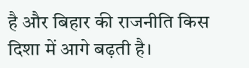है और बिहार की राजनीति किस दिशा में आगे बढ़ती है।